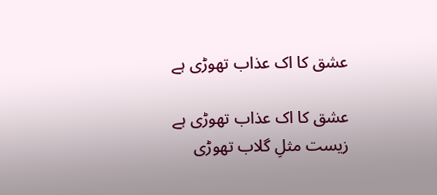عشق کا اک عذاب تھوڑی ہے

عشق کا اک عذاب تھوڑی ہے
زیست مثلِ گلاب تھوڑی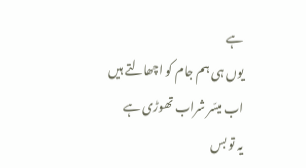ہے
یوں ہی ہم جام کو اچھالتے ہیں
اب میسّر شراب تھوڑی ہے
یہ تو بس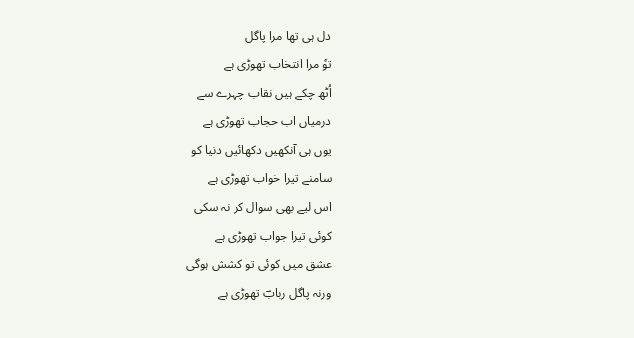دل ہی تھا مرا پاگل
توٗ مرا انتخاب تھوڑی ہے
اُٹھ چکے ہیں نقاب چہرے سے
درمیاں اب حجاب تھوڑی ہے
یوں ہی آنکھیں دکھائیں دنیا کو
سامنے تیرا خواب تھوڑی ہے
اس لیے بھی سوال کر نہ سکی
کوئی تیرا جواب تھوڑی ہے
عشق میں کوئی تو کشش ہوگی
ورنہ پاگل ربابؔ تھوڑی ہے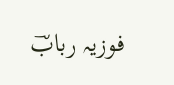فوزیہ ربابؔ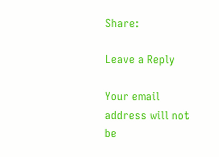Share:

Leave a Reply

Your email address will not be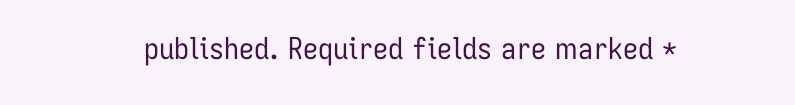published. Required fields are marked *